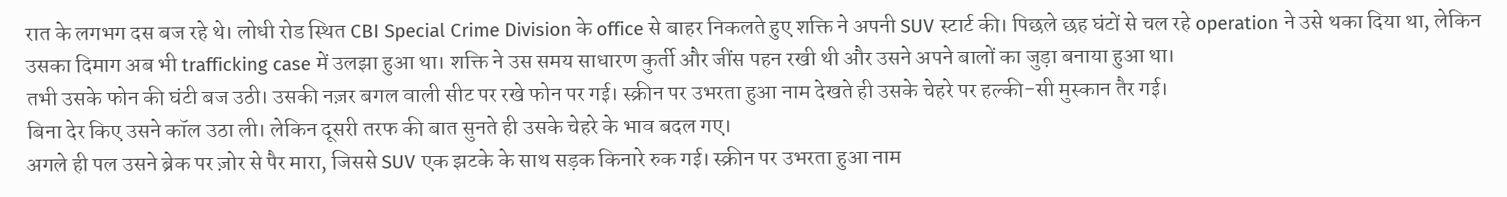रात के लगभग दस बज रहे थे। लोधी रोड स्थित CBI Special Crime Division के office से बाहर निकलते हुए शक्ति ने अपनी SUV स्टार्ट की। पिछले छह घंटों से चल रहे operation ने उसे थका दिया था, लेकिन उसका दिमाग अब भी trafficking case में उलझा हुआ था। शक्ति ने उस समय साधारण कुर्ती और जींस पहन रखी थी और उसने अपने बालों का जुड़ा बनाया हुआ था।
तभी उसके फोन की घंटी बज उठी। उसकी नज़र बगल वाली सीट पर रखे फोन पर गई। स्क्रीन पर उभरता हुआ नाम देखते ही उसके चेहरे पर हल्की-सी मुस्कान तैर गई।
बिना देर किए उसने कॉल उठा ली। लेकिन दूसरी तरफ की बात सुनते ही उसके चेहरे के भाव बदल गए।
अगले ही पल उसने ब्रेक पर ज़ोर से पैर मारा, जिससे SUV एक झटके के साथ सड़क किनारे रुक गई। स्क्रीन पर उभरता हुआ नाम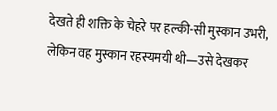देखते ही शक्ति के चेहरे पर हल्की-सी मुस्कान उभरी, लेकिन वह मुस्कान रहस्यमयी थी—उसे देखकर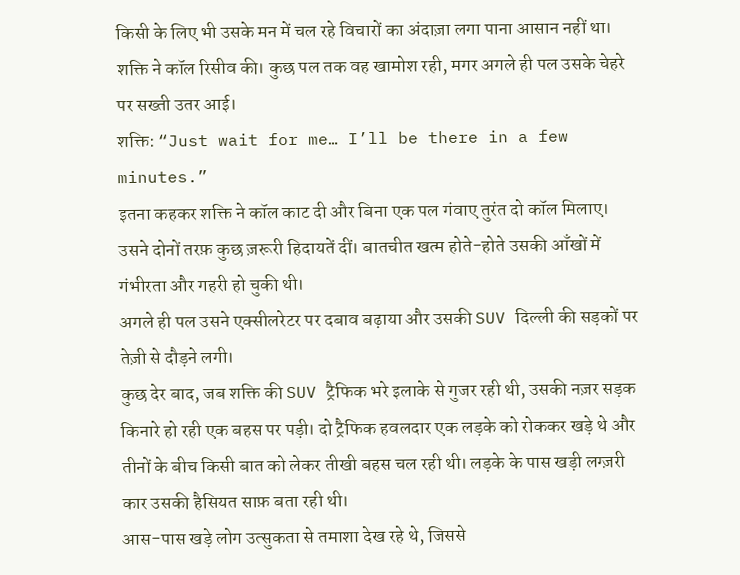किसी के लिए भी उसके मन में चल रहे विचारों का अंदाज़ा लगा पाना आसान नहीं था।
शक्ति ने कॉल रिसीव की। कुछ पल तक वह खामोश रही, मगर अगले ही पल उसके चेहरे पर सख्ती उतर आई।
शक्ति: “Just wait for me… I’ll be there in a few minutes.”
इतना कहकर शक्ति ने कॉल काट दी और बिना एक पल गंवाए तुरंत दो कॉल मिलाए। उसने दोनों तरफ़ कुछ ज़रूरी हिदायतें दीं। बातचीत खत्म होते-होते उसकी आँखों में गंभीरता और गहरी हो चुकी थी।
अगले ही पल उसने एक्सीलरेटर पर दबाव बढ़ाया और उसकी SUV दिल्ली की सड़कों पर तेज़ी से दौड़ने लगी।
कुछ देर बाद, जब शक्ति की SUV ट्रैफिक भरे इलाके से गुजर रही थी, उसकी नज़र सड़क किनारे हो रही एक बहस पर पड़ी। दो ट्रैफिक हवलदार एक लड़के को रोककर खड़े थे और तीनों के बीच किसी बात को लेकर तीखी बहस चल रही थी। लड़के के पास खड़ी लग्ज़री कार उसकी हैसियत साफ़ बता रही थी।
आस-पास खड़े लोग उत्सुकता से तमाशा देख रहे थे, जिससे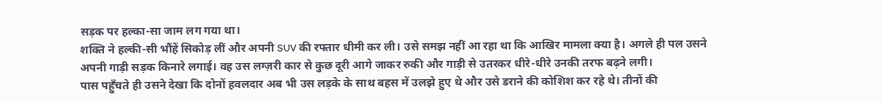सड़क पर हल्का-सा जाम लग गया था।
शक्ति ने हल्की-सी भौंहें सिकोड़ लीं और अपनी SUV की रफ्तार धीमी कर ली। उसे समझ नहीं आ रहा था कि आखिर मामला क्या है। अगले ही पल उसने अपनी गाड़ी सड़क किनारे लगाई। वह उस लग्ज़री कार से कुछ दूरी आगे जाकर रुकी और गाड़ी से उतरकर धीरे-धीरे उनकी तरफ बढ़ने लगी।
पास पहुँचते ही उसने देखा कि दोनों हवलदार अब भी उस लड़के के साथ बहस में उलझे हुए थे और उसे डराने की कोशिश कर रहे थे। तीनों की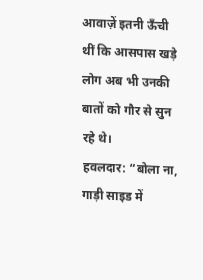आवाज़ें इतनी ऊँची थीं कि आसपास खड़े लोग अब भी उनकी बातों को गौर से सुन रहे थे।
हवलदार: “बोला ना, गाड़ी साइड में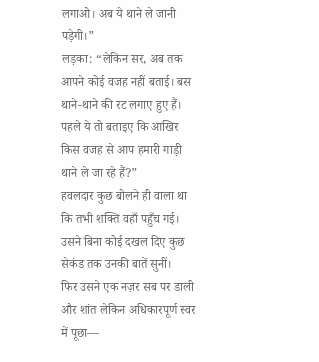लगाओ। अब ये थाने ले जानी पड़ेगी।”
लड़का: “लेकिन सर, अब तक आपने कोई वजह नहीं बताई। बस थाने-थाने की रट लगाए हुए हैं। पहले ये तो बताइए कि आखिर किस वजह से आप हमारी गाड़ी थाने ले जा रहे हैं?”
हवलदार कुछ बोलने ही वाला था कि तभी शक्ति वहाँ पहुँच गई। उसने बिना कोई दखल दिए कुछ सेकंड तक उनकी बातें सुनीं।
फिर उसने एक नज़र सब पर डाली और शांत लेकिन अधिकारपूर्ण स्वर में पूछा—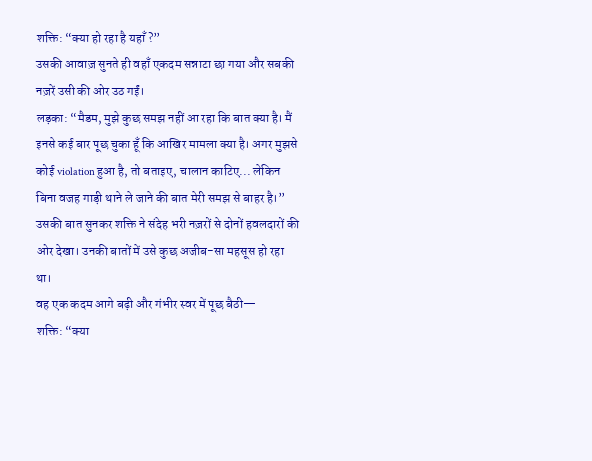शक्ति: “क्या हो रहा है यहाँ?”
उसकी आवाज़ सुनते ही वहाँ एकदम सन्नाटा छा गया और सबकी नज़रें उसी की ओर उठ गईं।
लड़का: “मैडम, मुझे कुछ समझ नहीं आ रहा कि बात क्या है। मैं इनसे कई बार पूछ चुका हूँ कि आखिर मामला क्या है। अगर मुझसे कोई violation हुआ है, तो बताइए, चालान काटिए... लेकिन बिना वजह गाड़ी थाने ले जाने की बात मेरी समझ से बाहर है।”
उसकी बात सुनकर शक्ति ने संदेह भरी नज़रों से दोनों हवलदारों की ओर देखा। उनकी बातों में उसे कुछ अजीब-सा महसूस हो रहा था।
वह एक कदम आगे बढ़ी और गंभीर स्वर में पूछ बैठी—
शक्ति: “क्या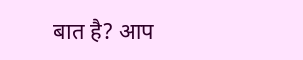बात है? आप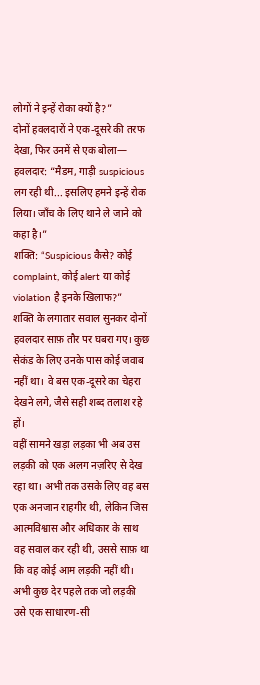लोगों ने इन्हें रोका क्यों है?”
दोनों हवलदारों ने एक-दूसरे की तरफ देखा, फिर उनमें से एक बोला—
हवलदार: “मैडम, गाड़ी suspicious लग रही थी... इसलिए हमने इन्हें रोक लिया। जाँच के लिए थाने ले जाने को कहा है।”
शक्ति: “Suspicious कैसे? कोई complaint, कोई alert या कोई violation है इनके खिलाफ?”
शक्ति के लगातार सवाल सुनकर दोनों हवलदार साफ़ तौर पर घबरा गए। कुछ सेकंड के लिए उनके पास कोई जवाब नहीं था। वे बस एक-दूसरे का चेहरा देखने लगे, जैसे सही शब्द तलाश रहे हों।
वहीं सामने खड़ा लड़का भी अब उस लड़की को एक अलग नज़रिए से देख रहा था। अभी तक उसके लिए वह बस एक अनजान राहगीर थी, लेकिन जिस आत्मविश्वास और अधिकार के साथ वह सवाल कर रही थी, उससे साफ़ था कि वह कोई आम लड़की नहीं थी।
अभी कुछ देर पहले तक जो लड़की उसे एक साधारण-सी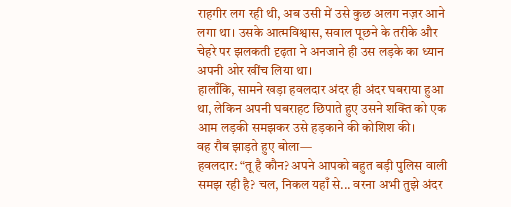राहगीर लग रही थी, अब उसी में उसे कुछ अलग नज़र आने लगा था। उसके आत्मविश्वास, सवाल पूछने के तरीके और चेहरे पर झलकती दृढ़ता ने अनजाने ही उस लड़के का ध्यान अपनी ओर खींच लिया था।
हालाँकि, सामने खड़ा हवलदार अंदर ही अंदर घबराया हुआ था, लेकिन अपनी घबराहट छिपाते हुए उसने शक्ति को एक आम लड़की समझकर उसे हड़काने की कोशिश की।
वह रौब झाड़ते हुए बोला—
हवलदार: “तू है कौन? अपने आपको बहुत बड़ी पुलिस वाली समझ रही है? चल, निकल यहाँ से... वरना अभी तुझे अंदर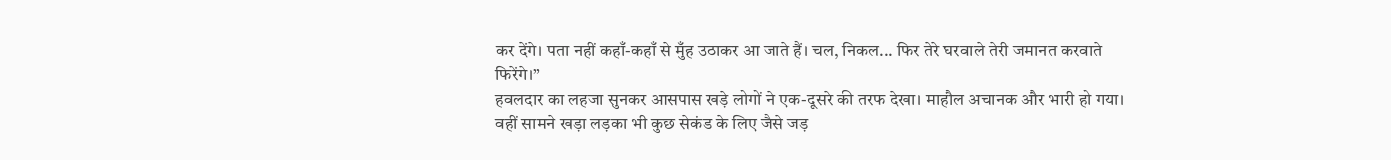कर देंगे। पता नहीं कहाँ-कहाँ से मुँह उठाकर आ जाते हैं। चल, निकल... फिर तेरे घरवाले तेरी जमानत करवाते फिरेंगे।”
हवलदार का लहजा सुनकर आसपास खड़े लोगों ने एक-दूसरे की तरफ देखा। माहौल अचानक और भारी हो गया।
वहीं सामने खड़ा लड़का भी कुछ सेकंड के लिए जैसे जड़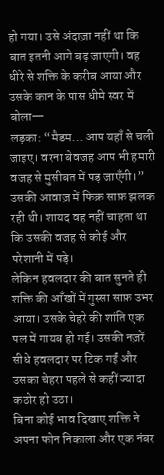हो गया। उसे अंदाज़ा नहीं था कि बात इतनी आगे बढ़ जाएगी। वह धीरे से शक्ति के करीब आया और उसके कान के पास धीमे स्वर में बोला—
लड़का: “मैडम... आप यहाँ से चली जाइए। वरना बेवजह आप भी हमारी वजह से मुसीबत में पड़ जाएँगी।”
उसकी आवाज़ में फिक्र साफ़ झलक रही थी। शायद वह नहीं चाहता था कि उसकी वजह से कोई और परेशानी में पड़े।
लेकिन हवलदार की बात सुनते ही शक्ति की आँखों में गुस्सा साफ़ उभर आया। उसके चेहरे की शांति एक पल में गायब हो गई। उसकी नज़रें सीधे हवलदार पर टिक गईं और उसका चेहरा पहले से कहीं ज्यादा कठोर हो उठा।
बिना कोई भाव दिखाए शक्ति ने अपना फोन निकाला और एक नंबर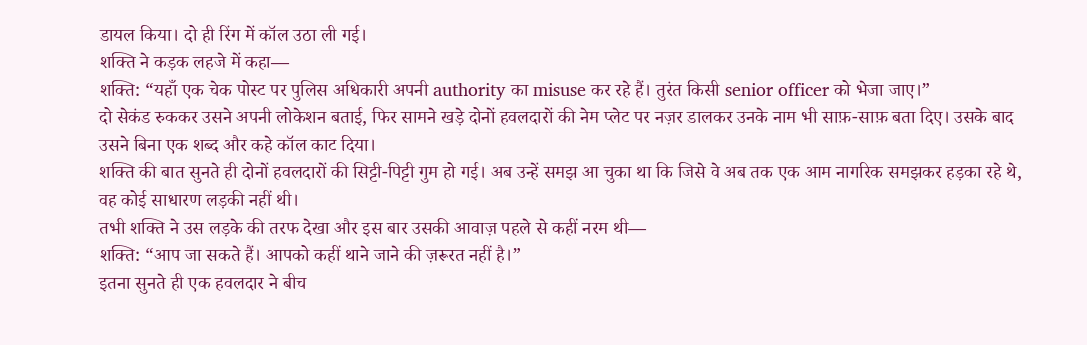डायल किया। दो ही रिंग में कॉल उठा ली गई।
शक्ति ने कड़क लहजे में कहा—
शक्ति: “यहाँ एक चेक पोस्ट पर पुलिस अधिकारी अपनी authority का misuse कर रहे हैं। तुरंत किसी senior officer को भेजा जाए।”
दो सेकंड रुककर उसने अपनी लोकेशन बताई, फिर सामने खड़े दोनों हवलदारों की नेम प्लेट पर नज़र डालकर उनके नाम भी साफ़-साफ़ बता दिए। उसके बाद उसने बिना एक शब्द और कहे कॉल काट दिया।
शक्ति की बात सुनते ही दोनों हवलदारों की सिट्टी-पिट्टी गुम हो गई। अब उन्हें समझ आ चुका था कि जिसे वे अब तक एक आम नागरिक समझकर हड़का रहे थे, वह कोई साधारण लड़की नहीं थी।
तभी शक्ति ने उस लड़के की तरफ देखा और इस बार उसकी आवाज़ पहले से कहीं नरम थी—
शक्ति: “आप जा सकते हैं। आपको कहीं थाने जाने की ज़रूरत नहीं है।”
इतना सुनते ही एक हवलदार ने बीच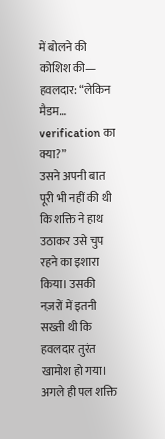में बोलने की कोशिश की—
हवलदार: “लेकिन मैडम… verification का क्या?”
उसने अपनी बात पूरी भी नहीं की थी कि शक्ति ने हाथ उठाकर उसे चुप रहने का इशारा किया। उसकी नज़रों में इतनी सख्ती थी कि हवलदार तुरंत खामोश हो गया।
अगले ही पल शक्ति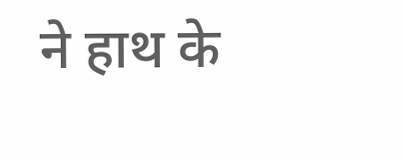ने हाथ के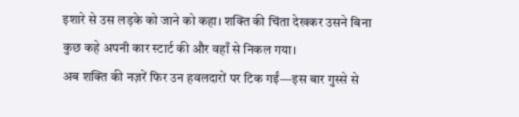इशारे से उस लड़के को जाने को कहा। शक्ति की चिंता देखकर उसने बिना कुछ कहे अपनी कार स्टार्ट की और वहाँ से निकल गया।
अब शक्ति की नज़रें फिर उन हवलदारों पर टिक गईं—इस बार गुस्से से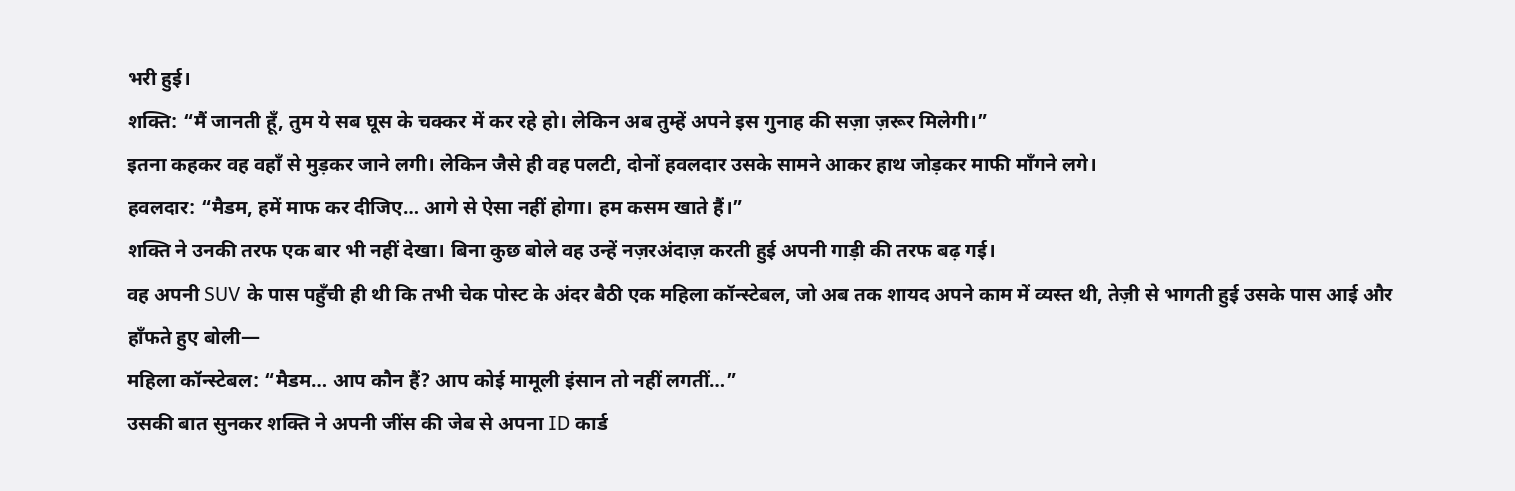भरी हुई।
शक्ति: “मैं जानती हूँ, तुम ये सब घूस के चक्कर में कर रहे हो। लेकिन अब तुम्हें अपने इस गुनाह की सज़ा ज़रूर मिलेगी।”
इतना कहकर वह वहाँ से मुड़कर जाने लगी। लेकिन जैसे ही वह पलटी, दोनों हवलदार उसके सामने आकर हाथ जोड़कर माफी माँगने लगे।
हवलदार: “मैडम, हमें माफ कर दीजिए… आगे से ऐसा नहीं होगा। हम कसम खाते हैं।”
शक्ति ने उनकी तरफ एक बार भी नहीं देखा। बिना कुछ बोले वह उन्हें नज़रअंदाज़ करती हुई अपनी गाड़ी की तरफ बढ़ गई।
वह अपनी SUV के पास पहुँची ही थी कि तभी चेक पोस्ट के अंदर बैठी एक महिला कॉन्स्टेबल, जो अब तक शायद अपने काम में व्यस्त थी, तेज़ी से भागती हुई उसके पास आई और हाँफते हुए बोली—
महिला कॉन्स्टेबल: “मैडम… आप कौन हैं? आप कोई मामूली इंसान तो नहीं लगतीं…”
उसकी बात सुनकर शक्ति ने अपनी जींस की जेब से अपना ID कार्ड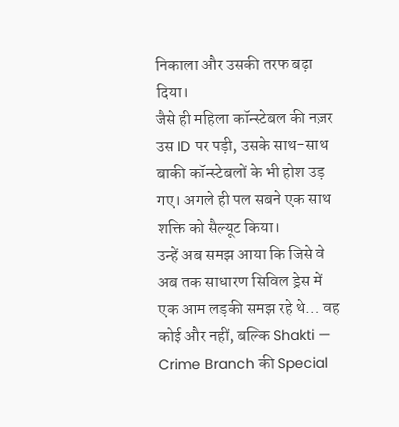निकाला और उसकी तरफ बढ़ा दिया।
जैसे ही महिला कॉन्स्टेबल की नज़र उस ID पर पड़ी, उसके साथ-साथ बाकी कॉन्स्टेबलों के भी होश उड़ गए। अगले ही पल सबने एक साथ शक्ति को सैल्यूट किया।
उन्हें अब समझ आया कि जिसे वे अब तक साधारण सिविल ड्रेस में एक आम लड़की समझ रहे थे… वह कोई और नहीं, बल्कि Shakti — Crime Branch की Special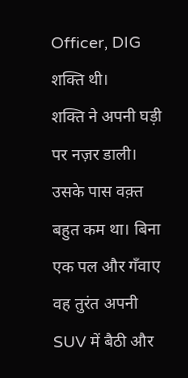Officer, DIG शक्ति थी।
शक्ति ने अपनी घड़ी पर नज़र डाली। उसके पास वक़्त बहुत कम था। बिना एक पल और गँवाए वह तुरंत अपनी SUV में बैठी और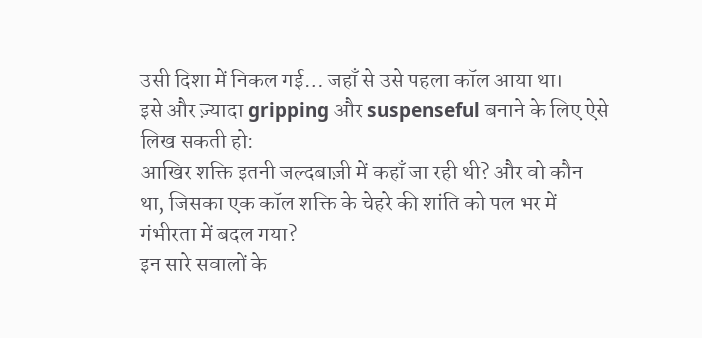उसी दिशा में निकल गई… जहाँ से उसे पहला कॉल आया था।
इसे और ज़्यादा gripping और suspenseful बनाने के लिए ऐसे लिख सकती हो:
आखिर शक्ति इतनी जल्दबाज़ी में कहाँ जा रही थी? और वो कौन था, जिसका एक कॉल शक्ति के चेहरे की शांति को पल भर में गंभीरता में बदल गया?
इन सारे सवालों के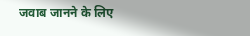जवाब जानने के लिए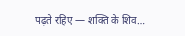पढ़ते रहिए — शक्ति के शिव…